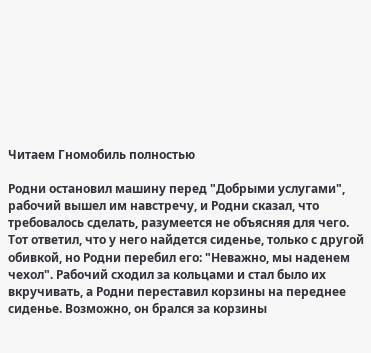Читаем Гномобиль полностью

Родни остановил машину перед "Добрыми услугами", рабочий вышел им навстречу, и Родни сказал, что требовалось сделать, разумеется не объясняя для чего. Тот ответил, что у него найдется сиденье, только с другой обивкой, но Родни перебил его: "Неважно, мы наденем чехол". Рабочий сходил за кольцами и стал было их вкручивать, а Родни переставил корзины на переднее сиденье. Возможно, он брался за корзины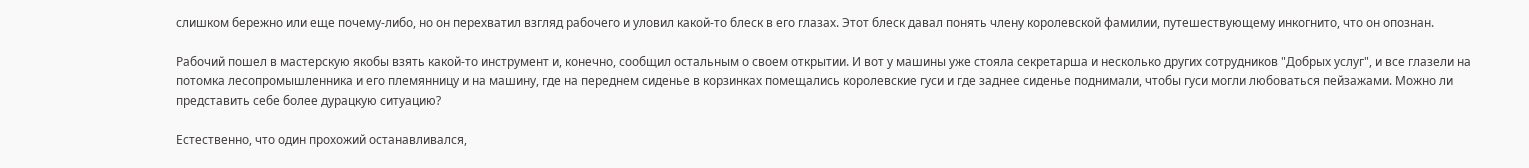слишком бережно или еще почему-либо, но он перехватил взгляд рабочего и уловил какой-то блеск в его глазах. Этот блеск давал понять члену королевской фамилии, путешествующему инкогнито, что он опознан.

Рабочий пошел в мастерскую якобы взять какой-то инструмент и, конечно, сообщил остальным о своем открытии. И вот у машины уже стояла секретарша и несколько других сотрудников "Добрых услуг", и все глазели на потомка лесопромышленника и его племянницу и на машину, где на переднем сиденье в корзинках помещались королевские гуси и где заднее сиденье поднимали, чтобы гуси могли любоваться пейзажами. Можно ли представить себе более дурацкую ситуацию?

Естественно, что один прохожий останавливался,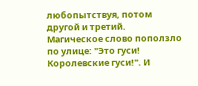любопытствуя, потом другой и третий. Магическое слово поползло по улице: "Это гуси! Королевские гуси!". И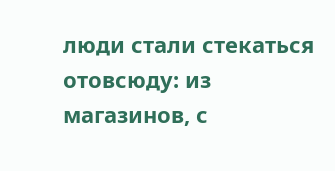люди стали стекаться отовсюду: из магазинов, с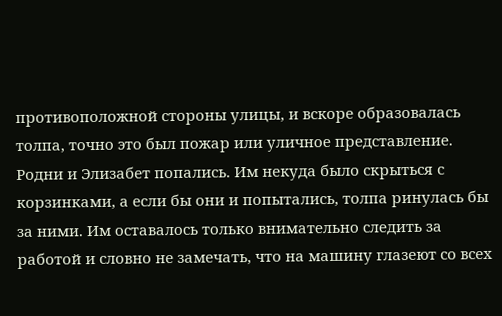противоположной стороны улицы, и вскоре образовалась толпа, точно это был пожар или уличное представление. Родни и Элизабет попались. Им некуда было скрыться с корзинками, а если бы они и попытались, толпа ринулась бы за ними. Им оставалось только внимательно следить за работой и словно не замечать, что на машину глазеют со всех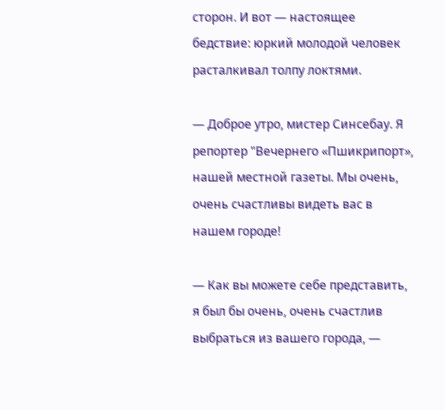сторон. И вот — настоящее бедствие: юркий молодой человек расталкивал толпу локтями.

— Доброе утро, мистер Синсебау. Я репортер "Вечернего «Пшикрипорт», нашей местной газеты. Мы очень, очень счастливы видеть вас в нашем городе!

— Как вы можете себе представить, я был бы очень, очень счастлив выбраться из вашего города, —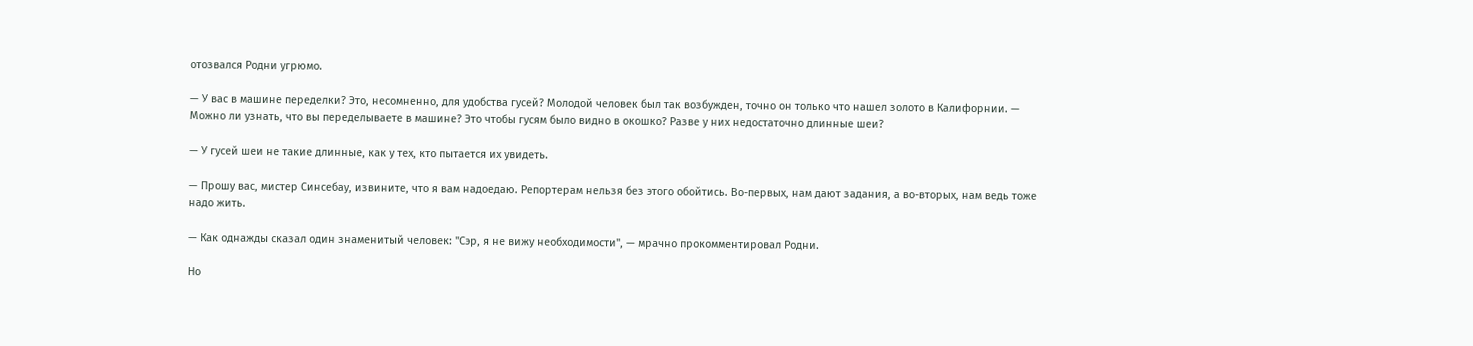отозвался Родни угрюмо.

— У вас в машине переделки? Это, несомненно, для удобства гусей? Молодой человек был так возбужден, точно он только что нашел золото в Калифорнии. — Можно ли узнать, что вы переделываете в машине? Это чтобы гусям было видно в окошко? Разве у них недостаточно длинные шеи?

— У гусей шеи не такие длинные, как у тех, кто пытается их увидеть.

— Прошу вас, мистер Синсебау, извините, что я вам надоедаю. Репортерам нельзя без этого обойтись. Во-первых, нам дают задания, а во-вторых, нам ведь тоже надо жить.

— Как однажды сказал один знаменитый человек: "Сэр, я не вижу необходимости", — мрачно прокомментировал Родни.

Но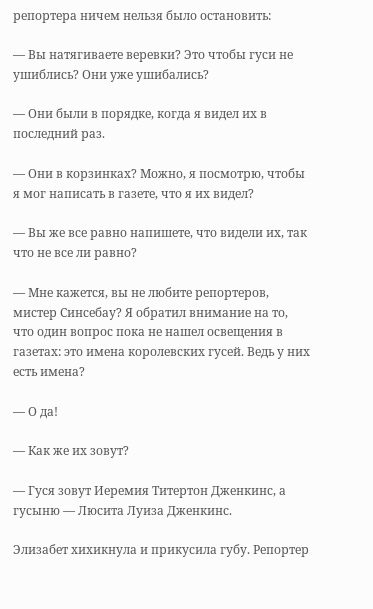репортера ничем нельзя было остановить:

— Вы натягиваете веревки? Это чтобы гуси не ушиблись? Они уже ушибались?

— Они были в порядке, когда я видел их в последний раз.

— Они в корзинках? Можно, я посмотрю, чтобы я мог написать в газете, что я их видел?

— Вы же все равно напишете, что видели их, так что не все ли равно?

— Мне кажется, вы не любите репортеров, мистер Синсебау? Я обратил внимание на то, что один вопрос пока не нашел освещения в газетах: это имена королевских гусей. Ведь у них есть имена?

— О да!

— Как же их зовут?

— Гуся зовут Иеремия Титертон Дженкинс, а гусыню — Люсита Луиза Дженкинс.

Элизабет хихикнула и прикусила губу. Репортер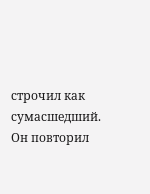строчил как сумасшедший. Он повторил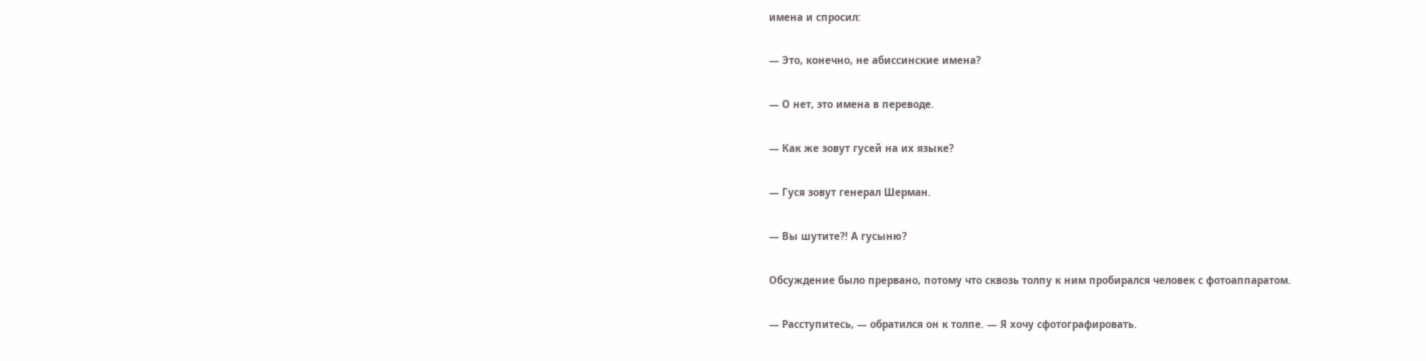имена и спросил:

— Это, конечно, не абиссинские имена?

— О нет, это имена в переводе.

— Как же зовут гусей на их языке?

— Гуся зовут генерал Шерман.

— Вы шутите?! А гусыню?

Обсуждение было прервано, потому что сквозь толпу к ним пробирался человек с фотоаппаратом.

— Расступитесь, — обратился он к толпе. — Я хочу сфотографировать.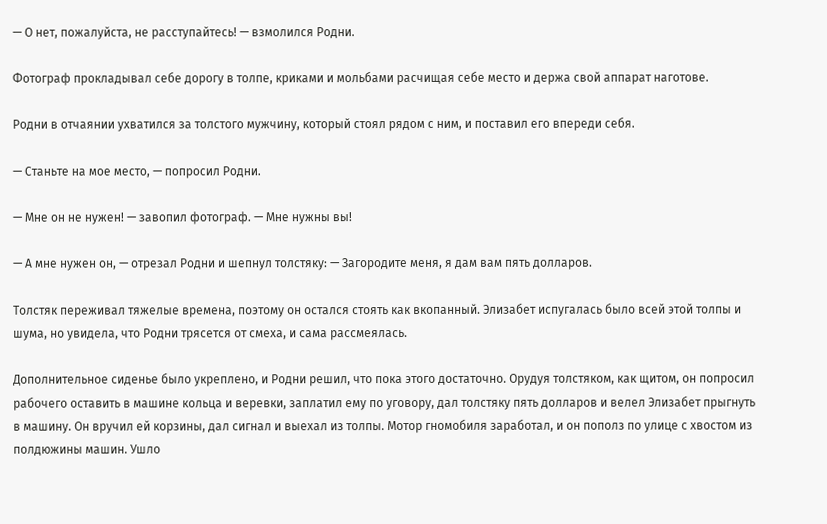— О нет, пожалуйста, не расступайтесь! — взмолился Родни.

Фотограф прокладывал себе дорогу в толпе, криками и мольбами расчищая себе место и держа свой аппарат наготове.

Родни в отчаянии ухватился за толстого мужчину, который стоял рядом с ним, и поставил его впереди себя.

— Станьте на мое место, — попросил Родни.

— Мне он не нужен! — завопил фотограф. — Мне нужны вы!

— А мне нужен он, — отрезал Родни и шепнул толстяку: — Загородите меня, я дам вам пять долларов.

Толстяк переживал тяжелые времена, поэтому он остался стоять как вкопанный. Элизабет испугалась было всей этой толпы и шума, но увидела, что Родни трясется от смеха, и сама рассмеялась.

Дополнительное сиденье было укреплено, и Родни решил, что пока этого достаточно. Орудуя толстяком, как щитом, он попросил рабочего оставить в машине кольца и веревки, заплатил ему по уговору, дал толстяку пять долларов и велел Элизабет прыгнуть в машину. Он вручил ей корзины, дал сигнал и выехал из толпы. Мотор гномобиля заработал, и он пополз по улице с хвостом из полдюжины машин. Ушло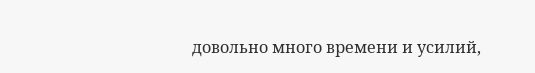довольно много времени и усилий,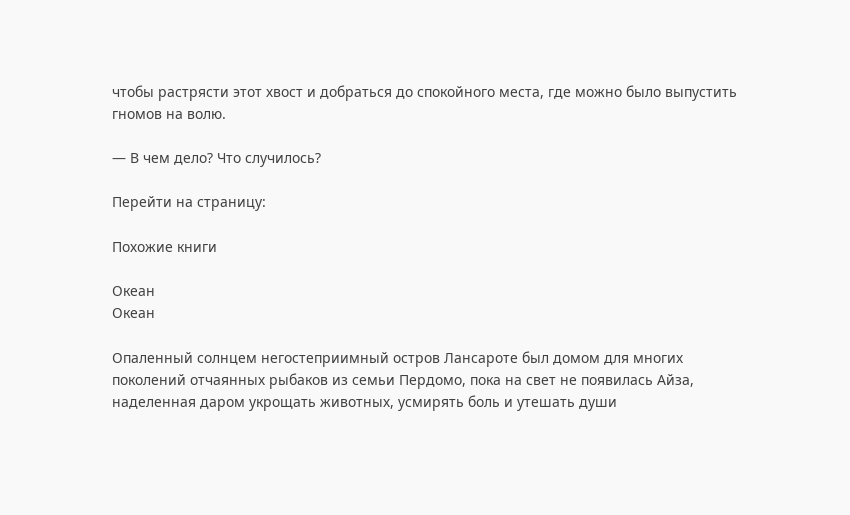чтобы растрясти этот хвост и добраться до спокойного места, где можно было выпустить гномов на волю.

— В чем дело? Что случилось?

Перейти на страницу:

Похожие книги

Океан
Океан

Опаленный солнцем негостеприимный остров Лансароте был домом для многих поколений отчаянных рыбаков из семьи Пердомо, пока на свет не появилась Айза, наделенная даром укрощать животных, усмирять боль и утешать души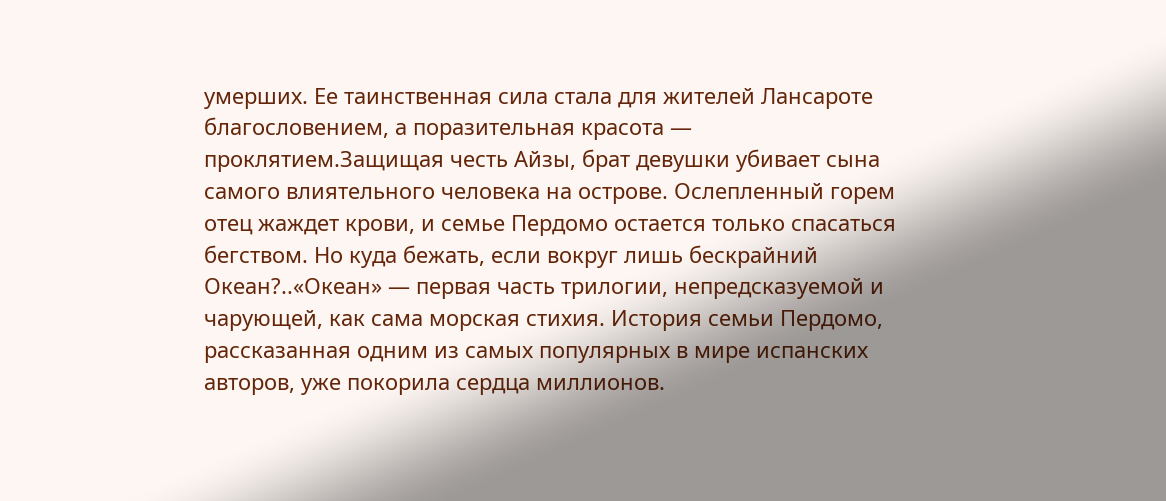умерших. Ее таинственная сила стала для жителей Лансароте благословением, а поразительная красота — проклятием.Защищая честь Айзы, брат девушки убивает сына самого влиятельного человека на острове. Ослепленный горем отец жаждет крови, и семье Пердомо остается только спасаться бегством. Но куда бежать, если вокруг лишь бескрайний Океан?..«Океан» — первая часть трилогии, непредсказуемой и чарующей, как сама морская стихия. История семьи Пердомо, рассказанная одним из самых популярных в мире испанских авторов, уже покорила сердца миллионов.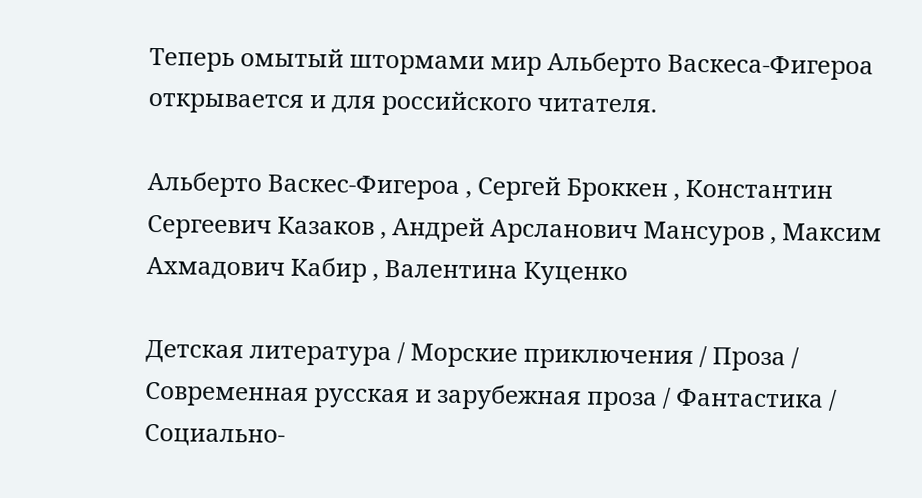Теперь омытый штормами мир Альберто Васкеса-Фигероа открывается и для российского читателя.

Альберто Васкес-Фигероа , Сергей Броккен , Константин Сергеевич Казаков , Андрей Арсланович Мансуров , Максим Ахмадович Кабир , Валентина Куценко

Детская литература / Морские приключения / Проза / Современная русская и зарубежная проза / Фантастика / Социально-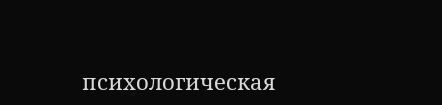психологическая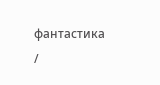фантастика /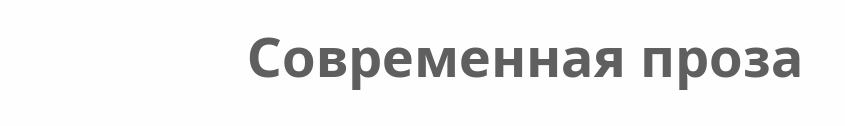Современная проза